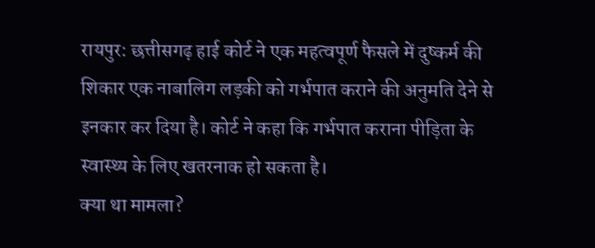रायपुर: छत्तीसगढ़ हाई कोर्ट ने एक महत्वपूर्ण फैसले में दुष्कर्म की शिकार एक नाबालिग लड़की को गर्भपात कराने की अनुमति देने से इनकार कर दिया है। कोर्ट ने कहा कि गर्भपात कराना पीड़िता के स्वास्थ्य के लिए खतरनाक हो सकता है।
क्या था मामला?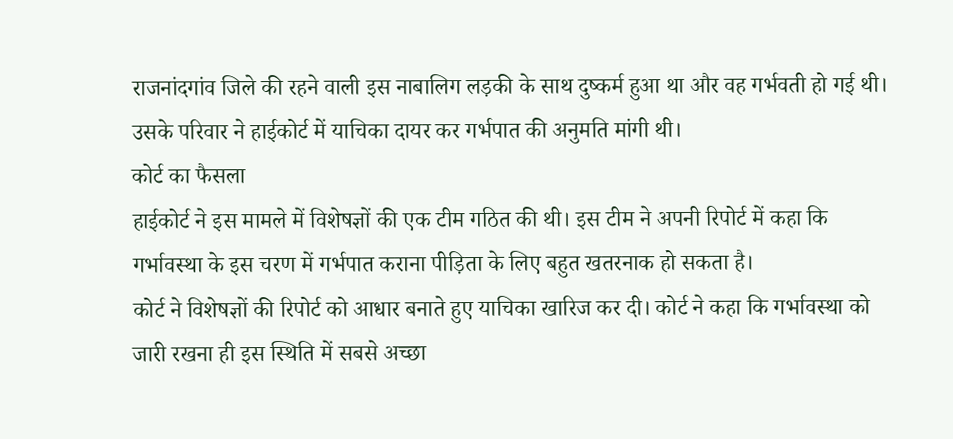राजनांदगांव जिले की रहने वाली इस नाबालिग लड़की के साथ दुष्कर्म हुआ था और वह गर्भवती हो गई थी। उसके परिवार ने हाईकोर्ट में याचिका दायर कर गर्भपात की अनुमति मांगी थी।
कोर्ट का फैसला
हाईकोर्ट ने इस मामले में विशेषज्ञों की एक टीम गठित की थी। इस टीम ने अपनी रिपोर्ट में कहा कि गर्भावस्था के इस चरण में गर्भपात कराना पीड़िता के लिए बहुत खतरनाक हो सकता है।
कोर्ट ने विशेषज्ञों की रिपोर्ट को आधार बनाते हुए याचिका खारिज कर दी। कोर्ट ने कहा कि गर्भावस्था को जारी रखना ही इस स्थिति में सबसे अच्छा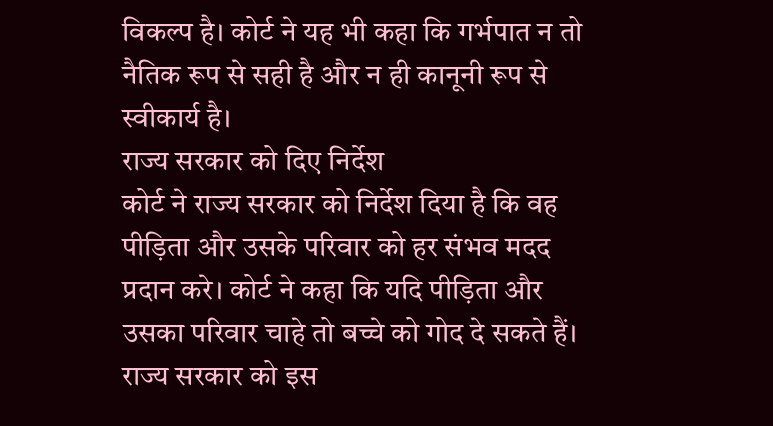विकल्प है। कोर्ट ने यह भी कहा कि गर्भपात न तो नैतिक रूप से सही है और न ही कानूनी रूप से स्वीकार्य है।
राज्य सरकार को दिए निर्देश
कोर्ट ने राज्य सरकार को निर्देश दिया है कि वह पीड़िता और उसके परिवार को हर संभव मदद प्रदान करे। कोर्ट ने कहा कि यदि पीड़िता और उसका परिवार चाहे तो बच्चे को गोद दे सकते हैं। राज्य सरकार को इस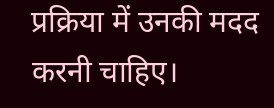प्रक्रिया में उनकी मदद करनी चाहिए।